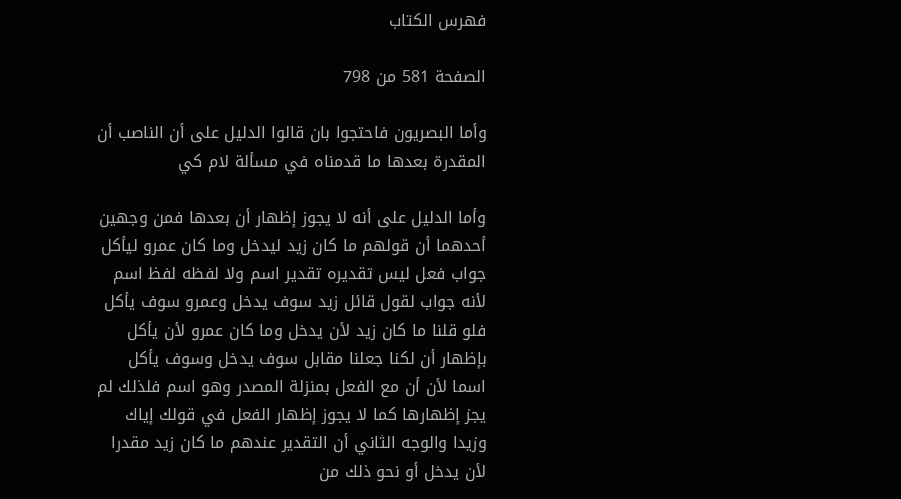فهرس الكتاب

الصفحة 581 من 798

وأما البصريون فاحتجوا بان قالوا الدليل على أن الناصب أن المقدرة بعدها ما قدمناه في مسألة لام كي

وأما الدليل على أنه لا يجوز إظهار أن بعدها فمن وجهين أحدهما أن قولهم ما كان زيد ليدخل وما كان عمرو ليأكل جواب فعل ليس تقديره تقدير اسم ولا لفظه لفظ اسم لأنه جواب لقول قائل زيد سوف يدخل وعمرو سوف يأكل فلو قلنا ما كان زيد لأن يدخل وما كان عمرو لأن يأكل بإظهار أن لكنا جعلنا مقابل سوف يدخل وسوف يأكل اسما لأن أن مع الفعل بمنزلة المصدر وهو اسم فلذلك لم يجز إظهارها كما لا يجوز إظهار الفعل في قولك إياك وزيدا والوجه الثاني أن التقدير عندهم ما كان زيد مقدرا لأن يدخل أو نحو ذلك من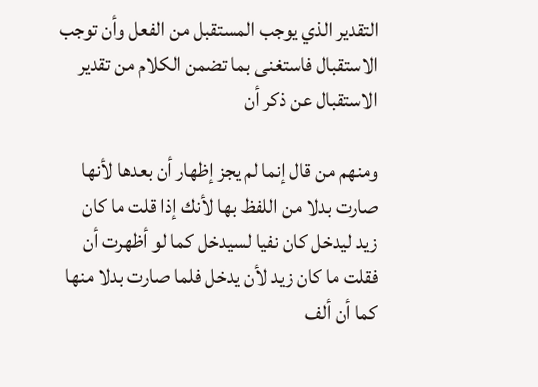التقدير الذي يوجب المستقبل من الفعل وأن توجب الاستقبال فاستغنى بما تضمن الكلام من تقدير الاستقبال عن ذكر أن

ومنهم من قال إنما لم يجز إظهار أن بعدها لأنها صارت بدلا من اللفظ بها لأنك إذا قلت ما كان زيد ليدخل كان نفيا لسيدخل كما لو أظهرت أن فقلت ما كان زيد لأن يدخل فلما صارت بدلا منها كما أن ألف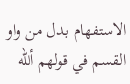الاستفهام بدل من واو القسم في قولهم ألله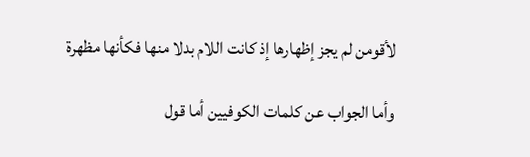لأقومن لم يجز إظهارها إذ كانت اللام بدلا منها فكأنها مظهرة

وأما الجواب عن كلمات الكوفيين أما قول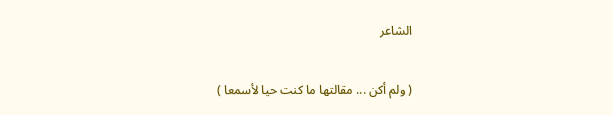الشاعر

( ولم أكن ... مقالتها ما كنت حيا لأسمعا )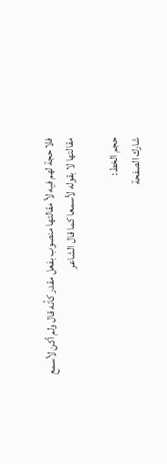فلا حجة لهم فيه لأ مقالتها منصوب بفعل مقدر كأنه قال ولم أكن لأسمع مقالتها لا بقوله لأسمعا كما قال الشاعر

حجم الخط:
شارك الصفحة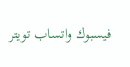فيسبوك واتساب تويتر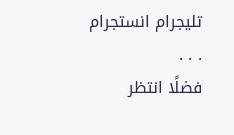تليجرام انستجرام
. . .
فضلًا انتظر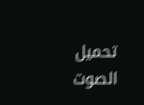تحميل الصوت